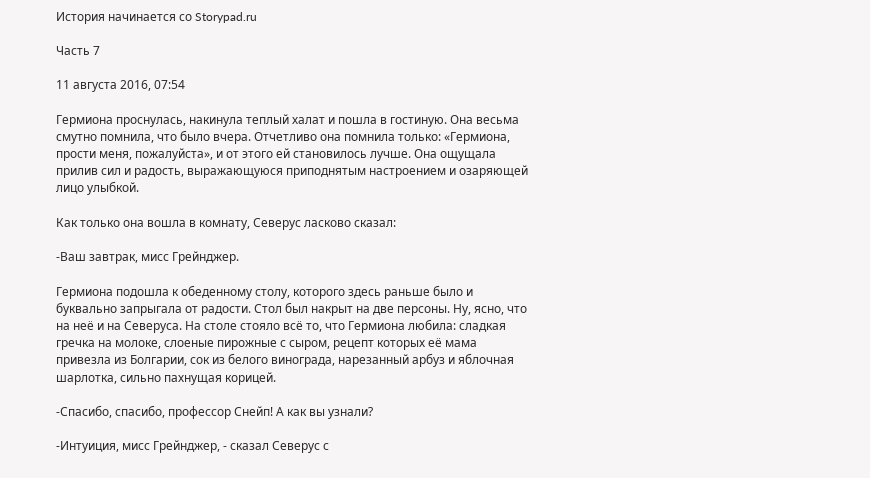История начинается со Storypad.ru

Часть 7

11 августа 2016, 07:54

Гермиона проснулась, накинула теплый халат и пошла в гостиную. Она весьма смутно помнила, что было вчера. Отчетливо она помнила только: «Гермиона, прости меня, пожалуйста», и от этого ей становилось лучше. Она ощущала прилив сил и радость, выражающуюся приподнятым настроением и озаряющей лицо улыбкой.

Как только она вошла в комнату, Северус ласково сказал:

-Ваш завтрак, мисс Грейнджер.

Гермиона подошла к обеденному столу, которого здесь раньше было и буквально запрыгала от радости. Стол был накрыт на две персоны. Ну, ясно, что на неё и на Северуса. На столе стояло всё то, что Гермиона любила: сладкая гречка на молоке, слоеные пирожные с сыром, рецепт которых её мама привезла из Болгарии, сок из белого винограда, нарезанный арбуз и яблочная шарлотка, сильно пахнущая корицей.

-Спасибо, спасибо, профессор Снейп! А как вы узнали?

-Интуиция, мисс Грейнджер, - сказал Северус с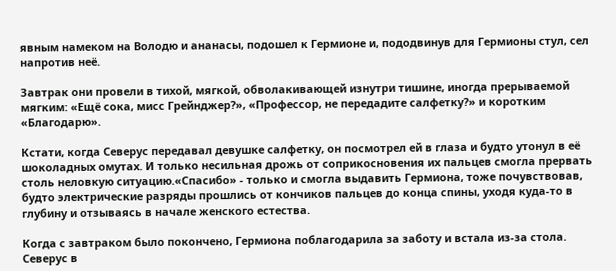явным намеком на Володю и ананасы, подошел к Гермионе и, пододвинув для Гермионы стул, сел напротив неё.

Завтрак они провели в тихой, мягкой, обволакивающей изнутри тишине, иногда прерываемой мягким: «Ещё сока, мисс Грейнджер?», «Профессор, не передадите салфетку?» и коротким «Благодарю».

Кстати, когда Северус передавал девушке салфетку, он посмотрел ей в глаза и будто утонул в её шоколадных омутах. И только несильная дрожь от соприкосновения их пальцев смогла прервать столь неловкую ситуацию.«Спасибо» - только и смогла выдавить Гермиона, тоже почувствовав, будто электрические разряды прошлись от кончиков пальцев до конца спины, уходя куда-то в глубину и отзываясь в начале женского естества.

Когда с завтраком было покончено, Гермиона поблагодарила за заботу и встала из-за стола. Северус в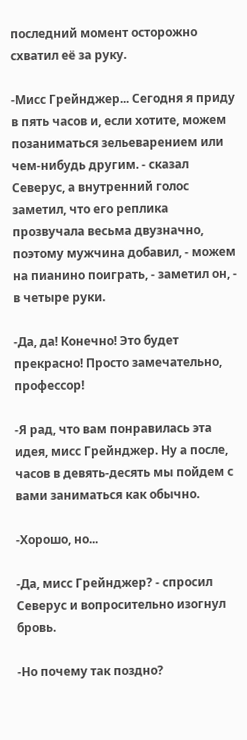последний момент осторожно схватил её за руку.

-Мисс Грейнджер... Сегодня я приду в пять часов и, если хотите, можем позаниматься зельеварением или чем-нибудь другим. - сказал Северус, а внутренний голос заметил, что его реплика прозвучала весьма двузначно, поэтому мужчина добавил, - можем на пианино поиграть, - заметил он, - в четыре руки.

-Да, да! Конечно! Это будет прекрасно! Просто замечательно, профессор!

-Я рад, что вам понравилась эта идея, мисс Грейнджер. Ну а после, часов в девять-десять мы пойдем с вами заниматься как обычно.

-Хорошо, но...

-Да, мисс Грейнджер? - спросил Северус и вопросительно изогнул бровь.

-Но почему так поздно?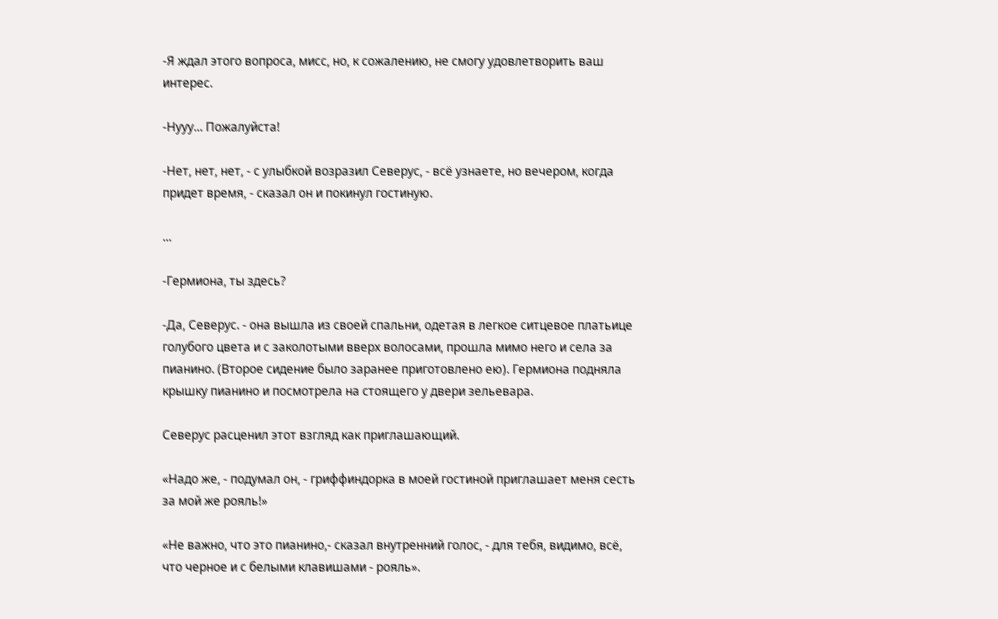-Я ждал этого вопроса, мисс, но, к сожалению, не смогу удовлетворить ваш интерес.

-Нууу... Пожалуйста!

-Нет, нет, нет, - с улыбкой возразил Северус, - всё узнаете, но вечером, когда придет время, - сказал он и покинул гостиную.

...

-Гермиона, ты здесь?

-Да, Северус. - она вышла из своей спальни, одетая в легкое ситцевое платьице голубого цвета и с заколотыми вверх волосами, прошла мимо него и села за пианино. (Второе сидение было заранее приготовлено ею). Гермиона подняла крышку пианино и посмотрела на стоящего у двери зельевара.

Северус расценил этот взгляд как приглашающий.

«Надо же, - подумал он, - гриффиндорка в моей гостиной приглашает меня сесть за мой же рояль!»

«Не важно, что это пианино,- сказал внутренний голос, - для тебя, видимо, всё, что черное и с белыми клавишами - рояль».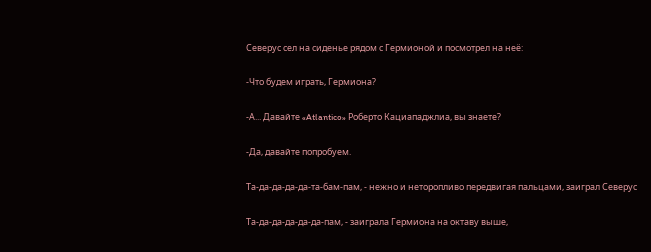Северус сел на сиденье рядом с Гермионой и посмотрел на неё:

-Что будем играть, Гермиона?

-А... Давайте «Atlantico» Роберто Кациападжлиа, вы знаете?

-Да, давайте попробуем.

Та-да-да-да-да-та-бам-пам, - нежно и неторопливо передвигая пальцами, заиграл Северус

Та-да-да-да-да-да-пам, - заиграла Гермиона на октаву выше,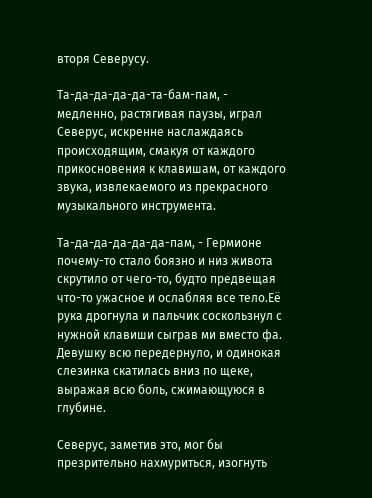вторя Северусу.

Та-да-да-да-да-та-бам-пам, - медленно, растягивая паузы, играл Северус, искренне наслаждаясь происходящим, смакуя от каждого прикосновения к клавишам, от каждого звука, извлекаемого из прекрасного музыкального инструмента.

Та-да-да-да-да-да-пам, - Гермионе почему-то стало боязно и низ живота скрутило от чего-то, будто предвещая что-то ужасное и ослабляя все тело.Её рука дрогнула и пальчик соскользнул с нужной клавиши сыграв ми вместо фа. Девушку всю передернуло, и одинокая слезинка скатилась вниз по щеке, выражая всю боль, сжимающуюся в глубине.

Северус, заметив это, мог бы презрительно нахмуриться, изогнуть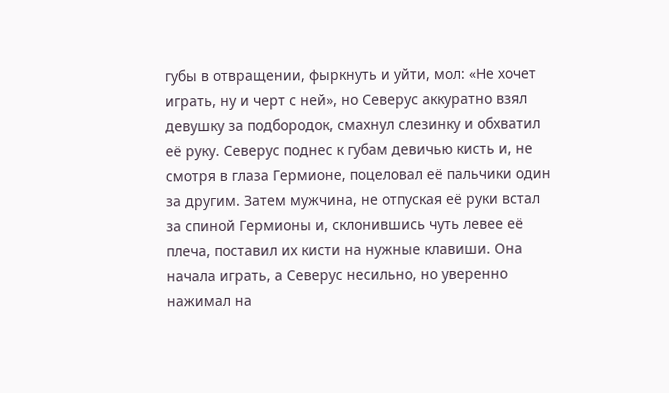губы в отвращении, фыркнуть и уйти, мол: «Не хочет играть, ну и черт с ней», но Северус аккуратно взял девушку за подбородок, смахнул слезинку и обхватил её руку. Северус поднес к губам девичью кисть и, не смотря в глаза Гермионе, поцеловал её пальчики один за другим. Затем мужчина, не отпуская её руки встал за спиной Гермионы и, склонившись чуть левее её плеча, поставил их кисти на нужные клавиши. Она начала играть, а Северус несильно, но уверенно нажимал на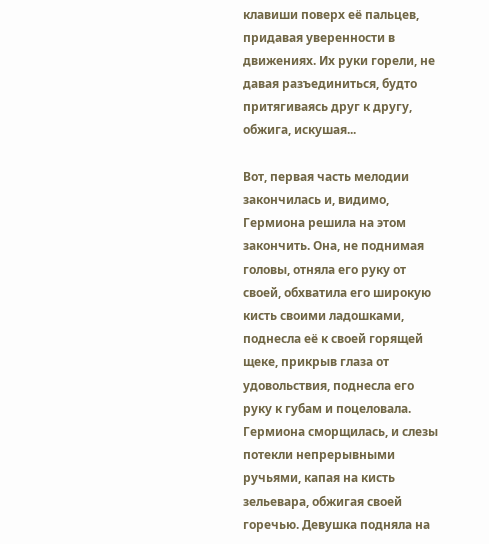клавиши поверх её пальцев, придавая уверенности в движениях. Их руки горели, не давая разъединиться, будто притягиваясь друг к другу, обжига, искушая...

Вот, первая часть мелодии закончилась и, видимо, Гермиона решила на этом закончить. Она, не поднимая головы, отняла его руку от своей, обхватила его широкую кисть своими ладошками, поднесла её к своей горящей щеке, прикрыв глаза от удовольствия, поднесла его руку к губам и поцеловала. Гермиона сморщилась, и слезы потекли непрерывными ручьями, капая на кисть зельевара, обжигая своей горечью. Девушка подняла на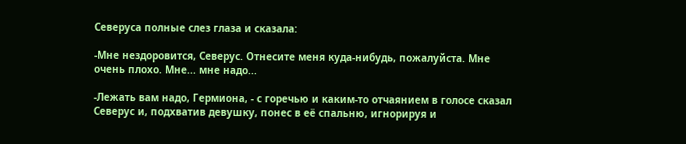Северуса полные слез глаза и сказала:

-Мне нездоровится, Северус. Отнесите меня куда-нибудь, пожалуйста. Мне очень плохо. Мне... мне надо...

-Лежать вам надо, Гермиона, - с горечью и каким-то отчаянием в голосе сказал Северус и, подхватив девушку, понес в её спальню, игнорируя и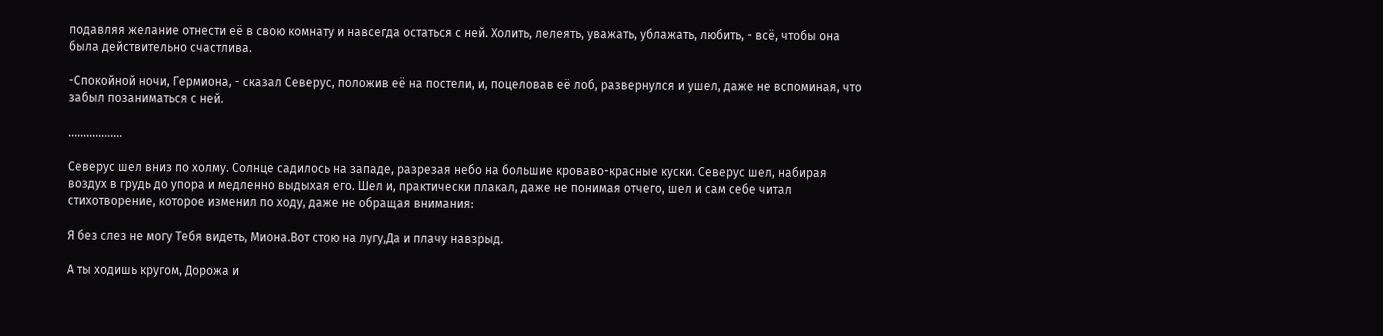подавляя желание отнести её в свою комнату и навсегда остаться с ней. Холить, лелеять, уважать, ублажать, любить, - всё, чтобы она была действительно счастлива.

-Спокойной ночи, Гермиона, - сказал Северус, положив её на постели, и, поцеловав её лоб, развернулся и ушел, даже не вспоминая, что забыл позаниматься с ней.

..................

Северус шел вниз по холму. Солнце садилось на западе, разрезая небо на большие кроваво-красные куски. Северус шел, набирая воздух в грудь до упора и медленно выдыхая его. Шел и, практически плакал, даже не понимая отчего, шел и сам себе читал стихотворение, которое изменил по ходу, даже не обращая внимания:

Я без слез не могу Тебя видеть, Миона.Вот стою на лугу,Да и плачу навзрыд.

А ты ходишь кругом, Дорожа и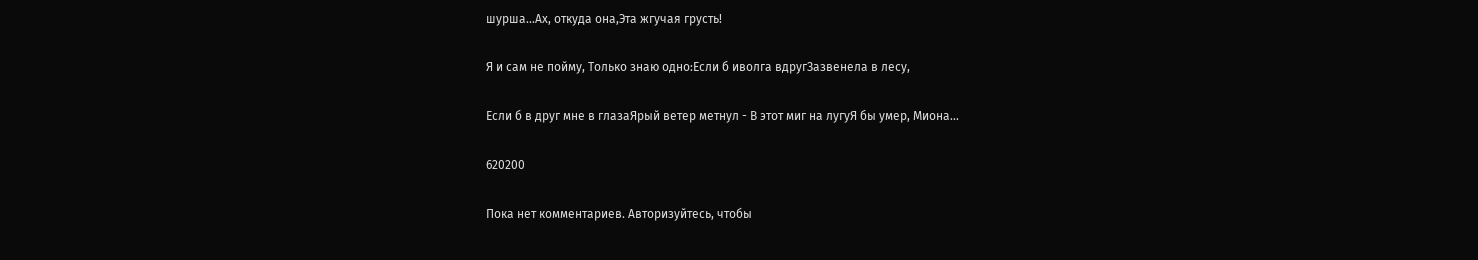шурша...Ах, откуда она,Эта жгучая грусть!

Я и сам не пойму, Только знаю одно:Если б иволга вдругЗазвенела в лесу,

Если б в друг мне в глазаЯрый ветер метнул - В этот миг на лугуЯ бы умер, Миона...

620200

Пока нет комментариев. Авторизуйтесь, чтобы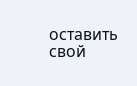оставить свой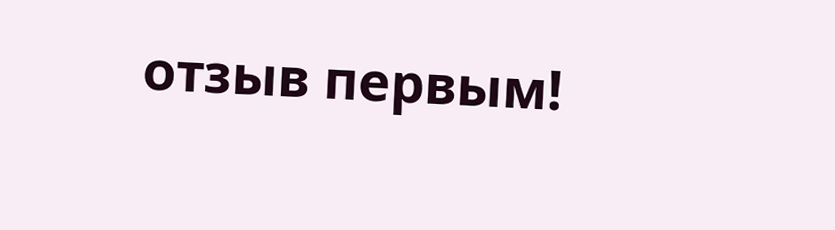отзыв первым!